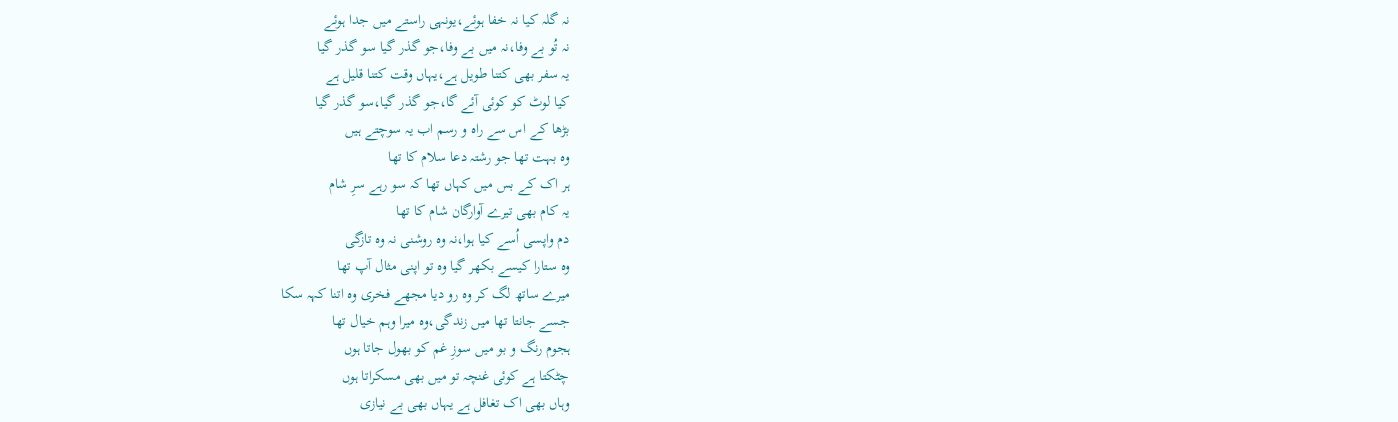نہ گلہ کیا نہ خفا ہوئے،یونہی راستے میں جدا ہوئے
نہ تُو بے وفا،نہ میں بے وفا،جو گذر گیا سو گذر گیا
یہ سفر بھی کتنا طویل ہے،یہاں وقت کتنا قلیل ہے
کیا لوٹ کو کوئی آئے گا،جو گذر گیا،سو گذر گیا
بڑھا کے اس سے راہ و رسم اب یہ سوچتے ہیں
وہ بہت تھا جو رشتہ دعا سلام کا تھا
ہر اک کے بس میں کہاں تھا کہ سو رہے سرِ شام
یہ کام بھی تیرے آوارگان شام کا تھا
دم واپسی اُسے کیا ہوا،نہ وہ روشنی نہ وہ تازگی
وہ ستارا کیسے بکھر گیا وہ تو اپنی مثال آپ تھا
میرے ساتھ لگ کر وہ رو دیا مجھے فخری وہ اتنا کہہ سکا
جسے جانتا تھا میں زندگی،وہ میرا وہم خیال تھا
ہجوم رنگ و بو میں سوزِ غم کو بھول جاتا ہوں
چٹکتا ہے کوئی غنچہ تو میں بھی مسکراتا ہوں
وہاں بھی اک تغافل ہے یہاں بھی بے نیازی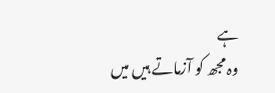ہے
وہ مجھ کو آزماتے ہیں میں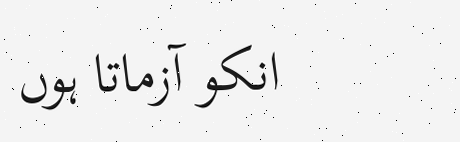انکو آزماتا ہوں